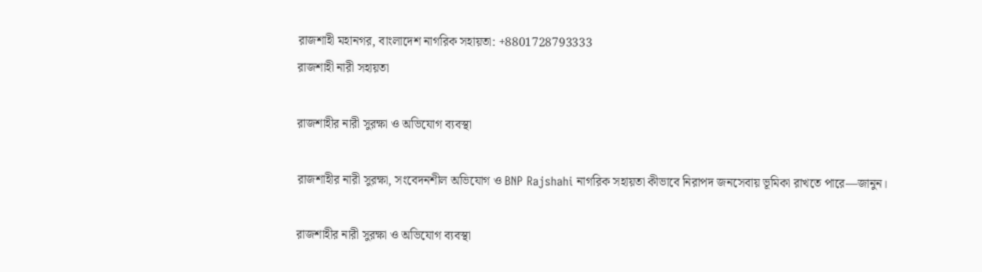রাজশাহী মহানগর, বাংলাদেশ নাগরিক সহায়তা: +8801728793333
রাজশাহী নারী সহায়তা

রাজশাহীর নারী সুরক্ষা ও অভিযোগ ব্যবস্থা

রাজশাহীর নারী সুরক্ষা, সংবেদনশীল অভিযোগ ও BNP Rajshahi নাগরিক সহায়তা কীভাবে নিরাপদ জনসেবায় ভূমিকা রাখতে পারে—জানুন।

রাজশাহীর নারী সুরক্ষা ও অভিযোগ ব্যবস্থা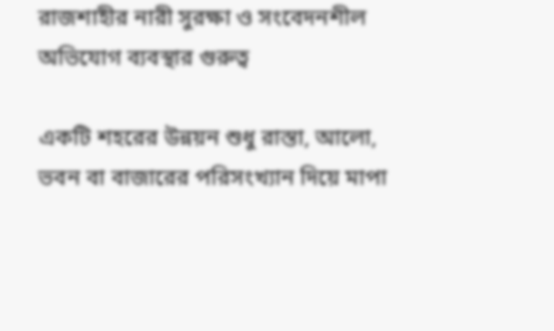রাজশাহীর নারী সুরক্ষা ও সংবেদনশীল অভিযোগ ব্যবস্থার গুরুত্ব

একটি শহরের উন্নয়ন শুধু রাস্তা, আলো, ভবন বা বাজারের পরিসংখ্যান দিয়ে মাপা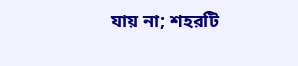যায় না; শহরটি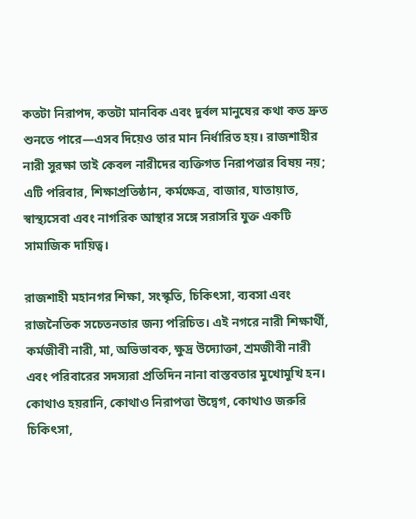কতটা নিরাপদ, কতটা মানবিক এবং দুর্বল মানুষের কথা কত দ্রুত শুনতে পারে—এসব দিয়েও তার মান নির্ধারিত হয়। রাজশাহীর নারী সুরক্ষা তাই কেবল নারীদের ব্যক্তিগত নিরাপত্তার বিষয় নয়; এটি পরিবার, শিক্ষাপ্রতিষ্ঠান, কর্মক্ষেত্র, বাজার, যাতায়াত, স্বাস্থ্যসেবা এবং নাগরিক আস্থার সঙ্গে সরাসরি যুক্ত একটি সামাজিক দায়িত্ব।

রাজশাহী মহানগর শিক্ষা, সংস্কৃতি, চিকিৎসা, ব্যবসা এবং রাজনৈতিক সচেতনতার জন্য পরিচিত। এই নগরে নারী শিক্ষার্থী, কর্মজীবী নারী, মা, অভিভাবক, ক্ষুদ্র উদ্যোক্তা, শ্রমজীবী নারী এবং পরিবারের সদস্যরা প্রতিদিন নানা বাস্তবতার মুখোমুখি হন। কোথাও হয়রানি, কোথাও নিরাপত্তা উদ্বেগ, কোথাও জরুরি চিকিৎসা,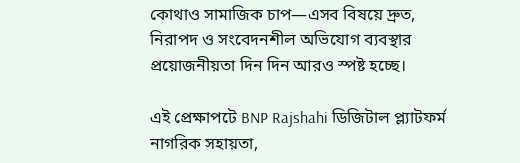কোথাও সামাজিক চাপ—এসব বিষয়ে দ্রুত, নিরাপদ ও সংবেদনশীল অভিযোগ ব্যবস্থার প্রয়োজনীয়তা দিন দিন আরও স্পষ্ট হচ্ছে।

এই প্রেক্ষাপটে BNP Rajshahi ডিজিটাল প্ল্যাটফর্ম নাগরিক সহায়তা,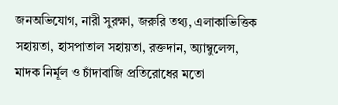জনঅভিযোগ, নারী সুরক্ষা, জরুরি তথ্য, এলাকাভিত্তিক সহায়তা, হাসপাতাল সহায়তা, রক্তদান, অ্যাম্বুলেন্স, মাদক নির্মূল ও চাঁদাবাজি প্রতিরোধের মতো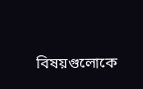বিষয়গুলোকে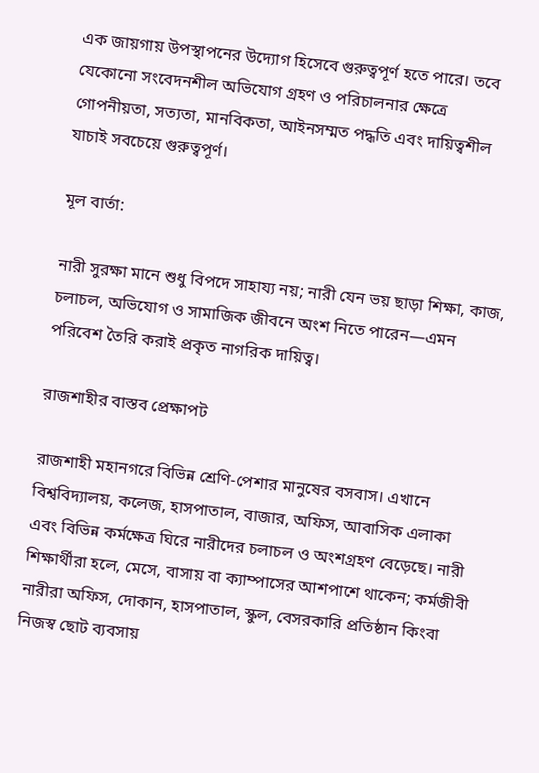এক জায়গায় উপস্থাপনের উদ্যোগ হিসেবে গুরুত্বপূর্ণ হতে পারে। তবে যেকোনো সংবেদনশীল অভিযোগ গ্রহণ ও পরিচালনার ক্ষেত্রে গোপনীয়তা, সত্যতা, মানবিকতা, আইনসম্মত পদ্ধতি এবং দায়িত্বশীল যাচাই সবচেয়ে গুরুত্বপূর্ণ।

মূল বার্তা:

নারী সুরক্ষা মানে শুধু বিপদে সাহায্য নয়; নারী যেন ভয় ছাড়া শিক্ষা, কাজ, চলাচল, অভিযোগ ও সামাজিক জীবনে অংশ নিতে পারেন—এমন পরিবেশ তৈরি করাই প্রকৃত নাগরিক দায়িত্ব।

রাজশাহীর বাস্তব প্রেক্ষাপট

রাজশাহী মহানগরে বিভিন্ন শ্রেণি-পেশার মানুষের বসবাস। এখানে বিশ্ববিদ্যালয়, কলেজ, হাসপাতাল, বাজার, অফিস, আবাসিক এলাকা এবং বিভিন্ন কর্মক্ষেত্র ঘিরে নারীদের চলাচল ও অংশগ্রহণ বেড়েছে। নারী শিক্ষার্থীরা হলে, মেসে, বাসায় বা ক্যাম্পাসের আশপাশে থাকেন; কর্মজীবী নারীরা অফিস, দোকান, হাসপাতাল, স্কুল, বেসরকারি প্রতিষ্ঠান কিংবা নিজস্ব ছোট ব্যবসায়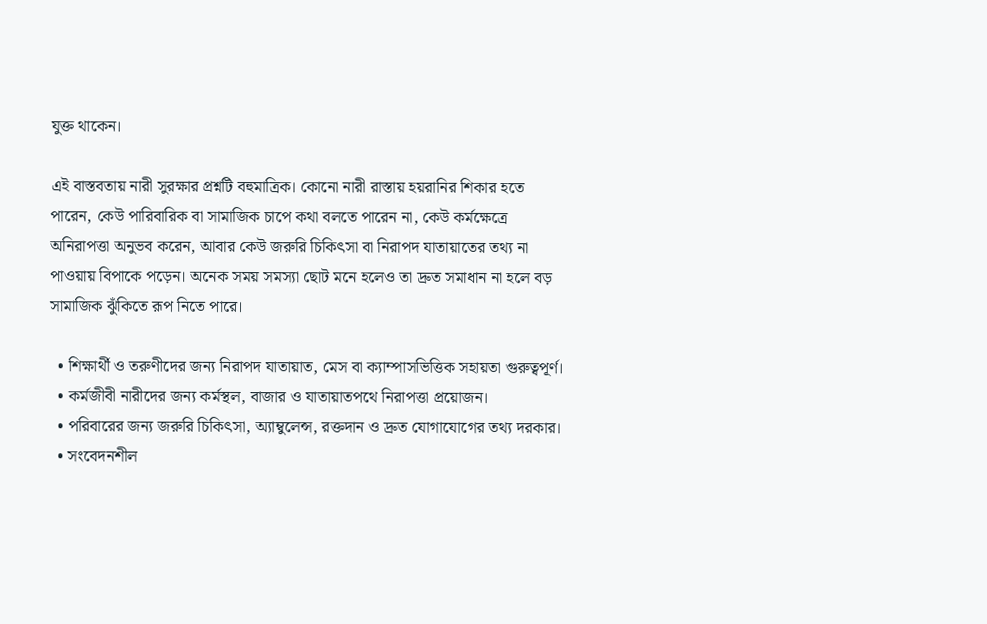যুক্ত থাকেন।

এই বাস্তবতায় নারী সুরক্ষার প্রশ্নটি বহুমাত্রিক। কোনো নারী রাস্তায় হয়রানির শিকার হতে পারেন, কেউ পারিবারিক বা সামাজিক চাপে কথা বলতে পারেন না, কেউ কর্মক্ষেত্রে অনিরাপত্তা অনুভব করেন, আবার কেউ জরুরি চিকিৎসা বা নিরাপদ যাতায়াতের তথ্য না পাওয়ায় বিপাকে পড়েন। অনেক সময় সমস্যা ছোট মনে হলেও তা দ্রুত সমাধান না হলে বড় সামাজিক ঝুঁকিতে রূপ নিতে পারে।

  • শিক্ষার্থী ও তরুণীদের জন্য নিরাপদ যাতায়াত, মেস বা ক্যাম্পাসভিত্তিক সহায়তা গুরুত্বপূর্ণ।
  • কর্মজীবী নারীদের জন্য কর্মস্থল, বাজার ও যাতায়াতপথে নিরাপত্তা প্রয়োজন।
  • পরিবারের জন্য জরুরি চিকিৎসা, অ্যাম্বুলেন্স, রক্তদান ও দ্রুত যোগাযোগের তথ্য দরকার।
  • সংবেদনশীল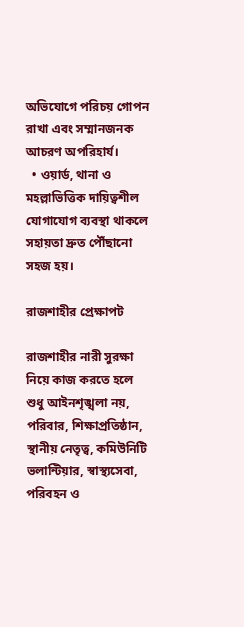অভিযোগে পরিচয় গোপন রাখা এবং সম্মানজনক আচরণ অপরিহার্য।
  • ওয়ার্ড, থানা ও মহল্লাভিত্তিক দায়িত্বশীল যোগাযোগ ব্যবস্থা থাকলে সহায়তা দ্রুত পৌঁছানো সহজ হয়।

রাজশাহীর প্রেক্ষাপট

রাজশাহীর নারী সুরক্ষা নিয়ে কাজ করতে হলে শুধু আইনশৃঙ্খলা নয়, পরিবার, শিক্ষাপ্রতিষ্ঠান, স্থানীয় নেতৃত্ব, কমিউনিটি ভলান্টিয়ার, স্বাস্থ্যসেবা, পরিবহন ও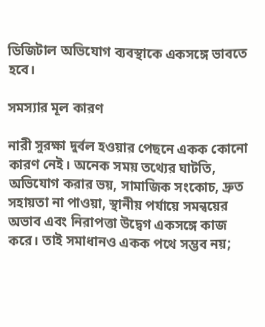ডিজিটাল অভিযোগ ব্যবস্থাকে একসঙ্গে ভাবতে হবে।

সমস্যার মূল কারণ

নারী সুরক্ষা দুর্বল হওয়ার পেছনে একক কোনো কারণ নেই। অনেক সময় তথ্যের ঘাটতি, অভিযোগ করার ভয়, সামাজিক সংকোচ, দ্রুত সহায়তা না পাওয়া, স্থানীয় পর্যায়ে সমন্বয়ের অভাব এবং নিরাপত্তা উদ্বেগ একসঙ্গে কাজ করে। তাই সমাধানও একক পথে সম্ভব নয়;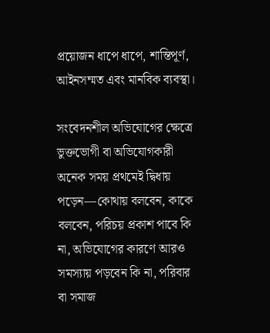প্রয়োজন ধাপে ধাপে, শান্তিপূর্ণ, আইনসম্মত এবং মানবিক ব্যবস্থা।

সংবেদনশীল অভিযোগের ক্ষেত্রে ভুক্তভোগী বা অভিযোগকারী অনেক সময় প্রথমেই দ্বিধায় পড়েন—কোথায় বলবেন, কাকে বলবেন, পরিচয় প্রকাশ পাবে কি না, অভিযোগের কারণে আরও সমস্যায় পড়বেন কি না, পরিবার বা সমাজ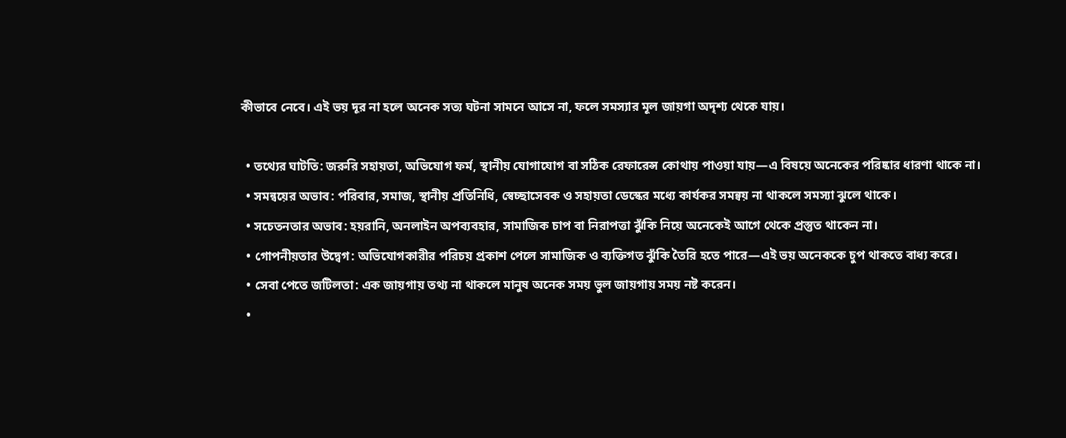কীভাবে নেবে। এই ভয় দূর না হলে অনেক সত্য ঘটনা সামনে আসে না, ফলে সমস্যার মূল জায়গা অদৃশ্য থেকে যায়।

  • তথ্যের ঘাটতি: জরুরি সহায়তা, অভিযোগ ফর্ম, স্থানীয় যোগাযোগ বা সঠিক রেফারেন্স কোথায় পাওয়া যায়—এ বিষয়ে অনেকের পরিষ্কার ধারণা থাকে না।
  • সমন্বয়ের অভাব: পরিবার, সমাজ, স্থানীয় প্রতিনিধি, স্বেচ্ছাসেবক ও সহায়তা ডেস্কের মধ্যে কার্যকর সমন্বয় না থাকলে সমস্যা ঝুলে থাকে।
  • সচেতনতার অভাব: হয়রানি, অনলাইন অপব্যবহার, সামাজিক চাপ বা নিরাপত্তা ঝুঁকি নিয়ে অনেকেই আগে থেকে প্রস্তুত থাকেন না।
  • গোপনীয়তার উদ্বেগ: অভিযোগকারীর পরিচয় প্রকাশ পেলে সামাজিক ও ব্যক্তিগত ঝুঁকি তৈরি হতে পারে—এই ভয় অনেককে চুপ থাকতে বাধ্য করে।
  • সেবা পেতে জটিলতা: এক জায়গায় তথ্য না থাকলে মানুষ অনেক সময় ভুল জায়গায় সময় নষ্ট করেন।
  •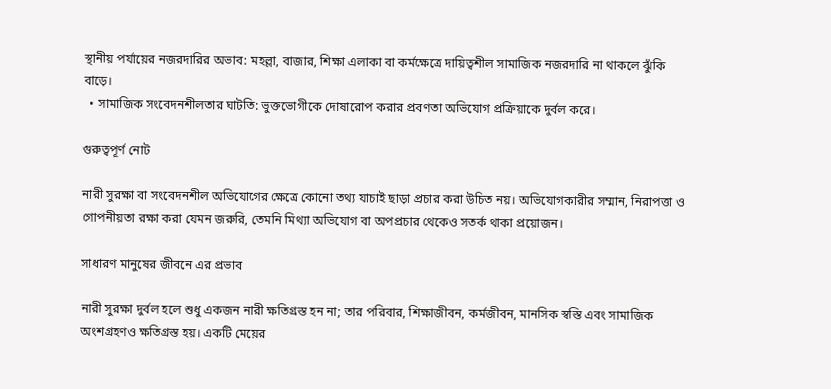স্থানীয় পর্যায়ের নজরদারির অভাব: মহল্লা, বাজার, শিক্ষা এলাকা বা কর্মক্ষেত্রে দায়িত্বশীল সামাজিক নজরদারি না থাকলে ঝুঁকি বাড়ে।
  • সামাজিক সংবেদনশীলতার ঘাটতি: ভুক্তভোগীকে দোষারোপ করার প্রবণতা অভিযোগ প্রক্রিয়াকে দুর্বল করে।

গুরুত্বপূর্ণ নোট

নারী সুরক্ষা বা সংবেদনশীল অভিযোগের ক্ষেত্রে কোনো তথ্য যাচাই ছাড়া প্রচার করা উচিত নয়। অভিযোগকারীর সম্মান, নিরাপত্তা ও গোপনীয়তা রক্ষা করা যেমন জরুরি, তেমনি মিথ্যা অভিযোগ বা অপপ্রচার থেকেও সতর্ক থাকা প্রয়োজন।

সাধারণ মানুষের জীবনে এর প্রভাব

নারী সুরক্ষা দুর্বল হলে শুধু একজন নারী ক্ষতিগ্রস্ত হন না; তার পরিবার, শিক্ষাজীবন, কর্মজীবন, মানসিক স্বস্তি এবং সামাজিক অংশগ্রহণও ক্ষতিগ্রস্ত হয়। একটি মেয়ের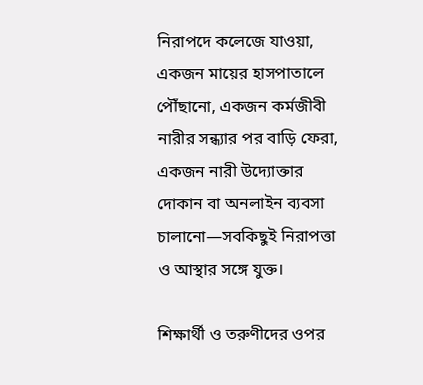নিরাপদে কলেজে যাওয়া, একজন মায়ের হাসপাতালে পৌঁছানো, একজন কর্মজীবী নারীর সন্ধ্যার পর বাড়ি ফেরা, একজন নারী উদ্যোক্তার দোকান বা অনলাইন ব্যবসা চালানো—সবকিছুই নিরাপত্তা ও আস্থার সঙ্গে যুক্ত।

শিক্ষার্থী ও তরুণীদের ওপর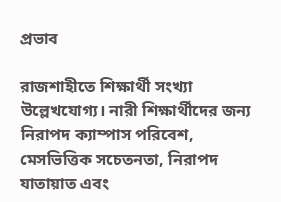প্রভাব

রাজশাহীতে শিক্ষার্থী সংখ্যা উল্লেখযোগ্য। নারী শিক্ষার্থীদের জন্য নিরাপদ ক্যাম্পাস পরিবেশ, মেসভিত্তিক সচেতনতা, নিরাপদ যাতায়াত এবং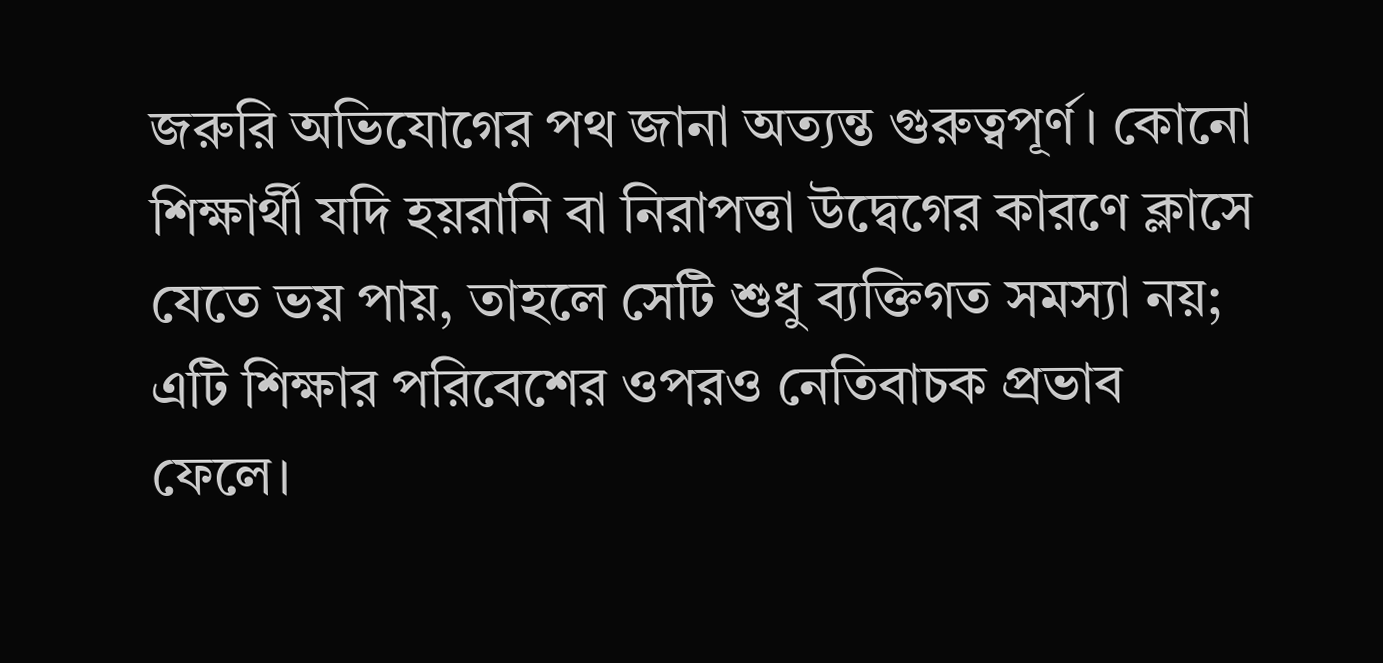জরুরি অভিযোগের পথ জানা অত্যন্ত গুরুত্বপূর্ণ। কোনো শিক্ষার্থী যদি হয়রানি বা নিরাপত্তা উদ্বেগের কারণে ক্লাসে যেতে ভয় পায়, তাহলে সেটি শুধু ব্যক্তিগত সমস্যা নয়; এটি শিক্ষার পরিবেশের ওপরও নেতিবাচক প্রভাব ফেলে।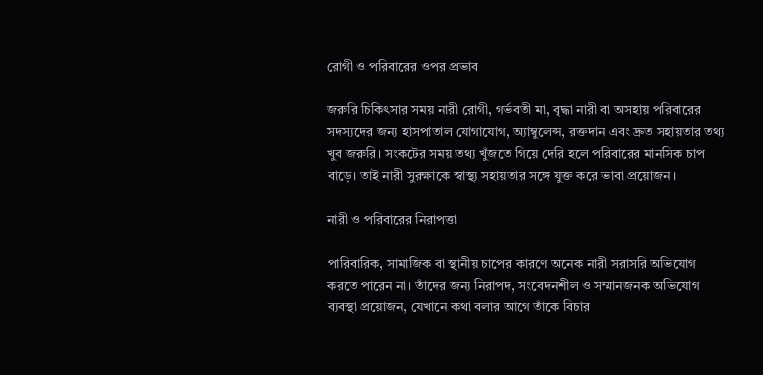রোগী ও পরিবারের ওপর প্রভাব

জরুরি চিকিৎসার সময় নারী রোগী, গর্ভবতী মা, বৃদ্ধা নারী বা অসহায় পরিবারের সদস্যদের জন্য হাসপাতাল যোগাযোগ, অ্যাম্বুলেন্স, রক্তদান এবং দ্রুত সহায়তার তথ্য খুব জরুরি। সংকটের সময় তথ্য খুঁজতে গিয়ে দেরি হলে পরিবারের মানসিক চাপ বাড়ে। তাই নারী সুরক্ষাকে স্বাস্থ্য সহায়তার সঙ্গে যুক্ত করে ভাবা প্রয়োজন।

নারী ও পরিবারের নিরাপত্তা

পারিবারিক, সামাজিক বা স্থানীয় চাপের কারণে অনেক নারী সরাসরি অভিযোগ করতে পারেন না। তাঁদের জন্য নিরাপদ, সংবেদনশীল ও সম্মানজনক অভিযোগ ব্যবস্থা প্রয়োজন, যেখানে কথা বলার আগে তাঁকে বিচার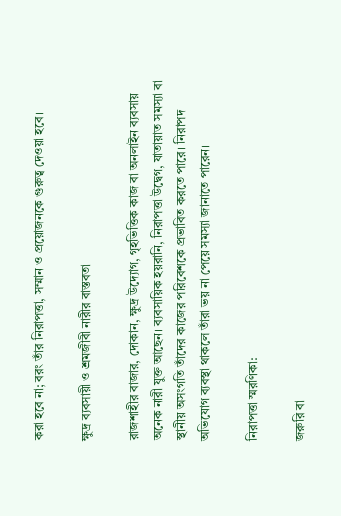করা হবে না; বরং তাঁর নিরাপত্তা, সম্মান ও প্রয়োজনকে গুরুত্ব দেওয়া হবে।

ক্ষুদ্র ব্যবসায়ী ও শ্রমজীবী নারীর বাস্তবতা

রাজশাহীর বাজার, দোকান, ক্ষুদ্র উদ্যোগ, গৃহভিত্তিক কাজ বা অনলাইন ব্যবসায় অনেক নারী যুক্ত আছেন। ব্যবসায়িক হয়রানি, নিরাপত্তা উদ্বেগ, যাতায়াত সমস্যা বা স্থানীয় অসংগতি তাঁদের কাজের পরিবেশকে প্রভাবিত করতে পারে। নিরাপদ অভিযোগ ব্যবস্থা থাকলে তাঁরা ভয় না পেয়ে সমস্যা জানাতে পারেন।

নিরাপত্তা স্মরণিকা:

জরুরি বা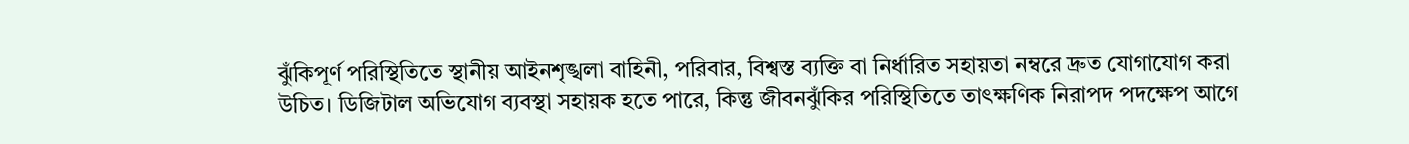ঝুঁকিপূর্ণ পরিস্থিতিতে স্থানীয় আইনশৃঙ্খলা বাহিনী, পরিবার, বিশ্বস্ত ব্যক্তি বা নির্ধারিত সহায়তা নম্বরে দ্রুত যোগাযোগ করা উচিত। ডিজিটাল অভিযোগ ব্যবস্থা সহায়ক হতে পারে, কিন্তু জীবনঝুঁকির পরিস্থিতিতে তাৎক্ষণিক নিরাপদ পদক্ষেপ আগে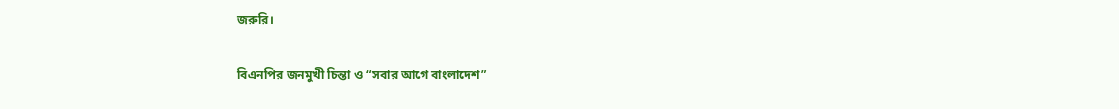জরুরি।

বিএনপির জনমুখী চিন্তা ও “সবার আগে বাংলাদেশ”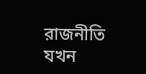রাজনীতি যখন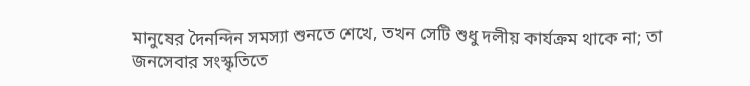মানুষের দৈনন্দিন সমস্যা শুনতে শেখে, তখন সেটি শুধু দলীয় কার্যক্রম থাকে না; তা জনসেবার সংস্কৃতিতে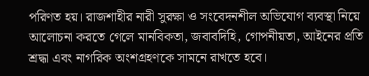পরিণত হয়। রাজশাহীর নারী সুরক্ষা ও সংবেদনশীল অভিযোগ ব্যবস্থা নিয়ে আলোচনা করতে গেলে মানবিকতা, জবাবদিহি, গোপনীয়তা, আইনের প্রতি শ্রদ্ধা এবং নাগরিক অংশগ্রহণকে সামনে রাখতে হবে।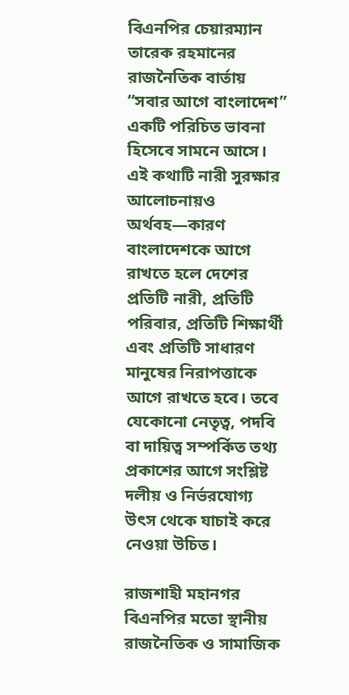বিএনপির চেয়ারম্যান তারেক রহমানের রাজনৈতিক বার্তায় “সবার আগে বাংলাদেশ” একটি পরিচিত ভাবনা হিসেবে সামনে আসে। এই কথাটি নারী সুরক্ষার আলোচনায়ও অর্থবহ—কারণ বাংলাদেশকে আগে রাখতে হলে দেশের প্রতিটি নারী, প্রতিটি পরিবার, প্রতিটি শিক্ষার্থী এবং প্রতিটি সাধারণ মানুষের নিরাপত্তাকে আগে রাখতে হবে। তবে যেকোনো নেতৃত্ব, পদবি বা দায়িত্ব সম্পর্কিত তথ্য প্রকাশের আগে সংশ্লিষ্ট দলীয় ও নির্ভরযোগ্য উৎস থেকে যাচাই করে নেওয়া উচিত।

রাজশাহী মহানগর বিএনপির মতো স্থানীয় রাজনৈতিক ও সামাজিক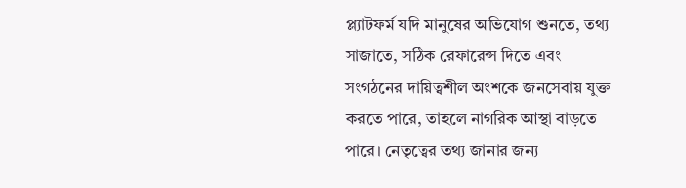প্ল্যাটফর্ম যদি মানুষের অভিযোগ শুনতে, তথ্য সাজাতে, সঠিক রেফারেন্স দিতে এবং সংগঠনের দায়িত্বশীল অংশকে জনসেবায় যুক্ত করতে পারে, তাহলে নাগরিক আস্থা বাড়তে পারে। নেতৃত্বের তথ্য জানার জন্য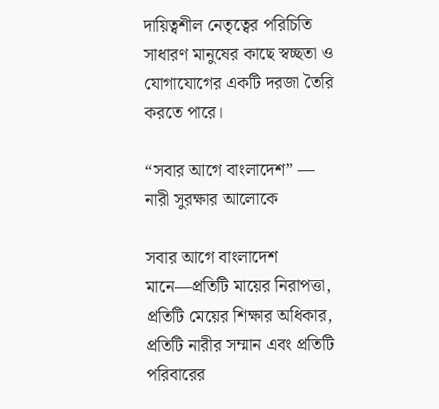দায়িত্বশীল নেতৃত্বের পরিচিতি সাধারণ মানুষের কাছে স্বচ্ছতা ও যোগাযোগের একটি দরজা তৈরি করতে পারে।

“সবার আগে বাংলাদেশ” — নারী সুরক্ষার আলোকে

সবার আগে বাংলাদেশ মানে—প্রতিটি মায়ের নিরাপত্তা, প্রতিটি মেয়ের শিক্ষার অধিকার, প্রতিটি নারীর সম্মান এবং প্রতিটি পরিবারের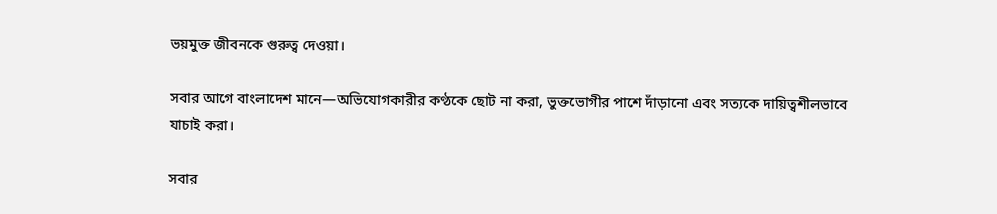ভয়মুক্ত জীবনকে গুরুত্ব দেওয়া।

সবার আগে বাংলাদেশ মানে—অভিযোগকারীর কণ্ঠকে ছোট না করা, ভুক্তভোগীর পাশে দাঁড়ানো এবং সত্যকে দায়িত্বশীলভাবে যাচাই করা।

সবার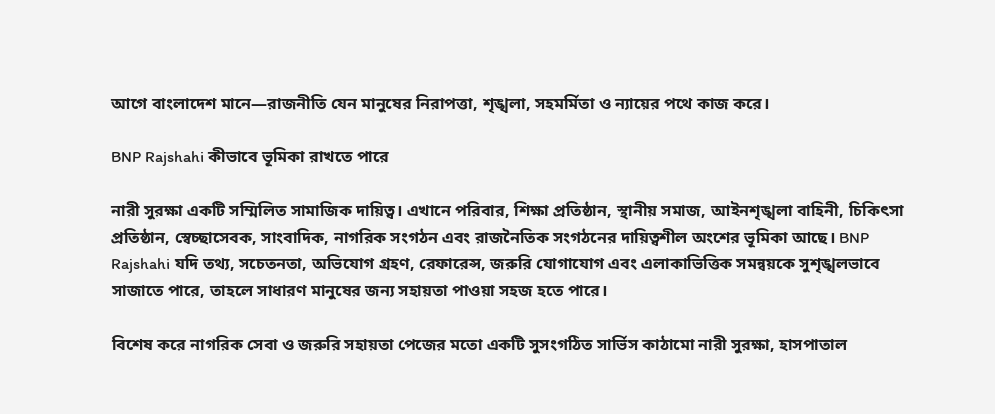আগে বাংলাদেশ মানে—রাজনীতি যেন মানুষের নিরাপত্তা, শৃঙ্খলা, সহমর্মিতা ও ন্যায়ের পথে কাজ করে।

BNP Rajshahi কীভাবে ভূমিকা রাখতে পারে

নারী সুরক্ষা একটি সম্মিলিত সামাজিক দায়িত্ব। এখানে পরিবার, শিক্ষা প্রতিষ্ঠান, স্থানীয় সমাজ, আইনশৃঙ্খলা বাহিনী, চিকিৎসা প্রতিষ্ঠান, স্বেচ্ছাসেবক, সাংবাদিক, নাগরিক সংগঠন এবং রাজনৈতিক সংগঠনের দায়িত্বশীল অংশের ভূমিকা আছে। BNP Rajshahi যদি তথ্য, সচেতনতা, অভিযোগ গ্রহণ, রেফারেন্স, জরুরি যোগাযোগ এবং এলাকাভিত্তিক সমন্বয়কে সুশৃঙ্খলভাবে সাজাতে পারে, তাহলে সাধারণ মানুষের জন্য সহায়তা পাওয়া সহজ হতে পারে।

বিশেষ করে নাগরিক সেবা ও জরুরি সহায়তা পেজের মতো একটি সুসংগঠিত সার্ভিস কাঠামো নারী সুরক্ষা, হাসপাতাল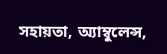সহায়তা, অ্যাম্বুলেন্স,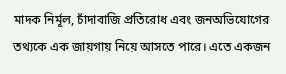মাদক নির্মূল, চাঁদাবাজি প্রতিরোধ এবং জনঅভিযোগের তথ্যকে এক জায়গায় নিয়ে আসতে পারে। এতে একজন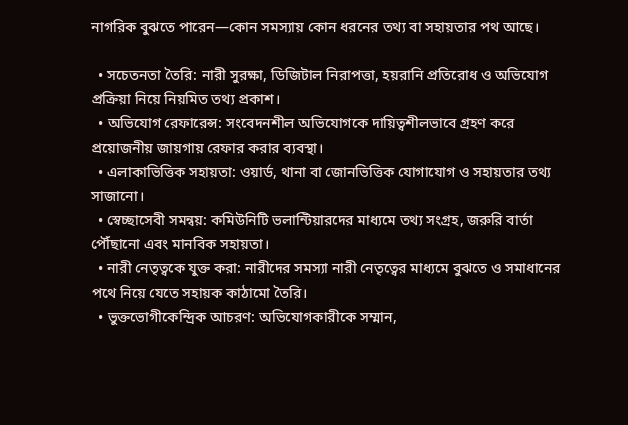নাগরিক বুঝতে পারেন—কোন সমস্যায় কোন ধরনের তথ্য বা সহায়তার পথ আছে।

  • সচেতনতা তৈরি: নারী সুরক্ষা, ডিজিটাল নিরাপত্তা, হয়রানি প্রতিরোধ ও অভিযোগ প্রক্রিয়া নিয়ে নিয়মিত তথ্য প্রকাশ।
  • অভিযোগ রেফারেন্স: সংবেদনশীল অভিযোগকে দায়িত্বশীলভাবে গ্রহণ করে প্রয়োজনীয় জায়গায় রেফার করার ব্যবস্থা।
  • এলাকাভিত্তিক সহায়তা: ওয়ার্ড, থানা বা জোনভিত্তিক যোগাযোগ ও সহায়তার তথ্য সাজানো।
  • স্বেচ্ছাসেবী সমন্বয়: কমিউনিটি ভলান্টিয়ারদের মাধ্যমে তথ্য সংগ্রহ, জরুরি বার্তা পৌঁছানো এবং মানবিক সহায়তা।
  • নারী নেতৃত্বকে যুক্ত করা: নারীদের সমস্যা নারী নেতৃত্বের মাধ্যমে বুঝতে ও সমাধানের পথে নিয়ে যেতে সহায়ক কাঠামো তৈরি।
  • ভুক্তভোগীকেন্দ্রিক আচরণ: অভিযোগকারীকে সম্মান,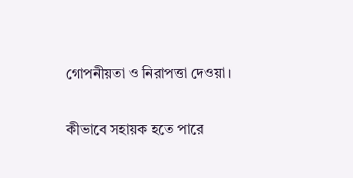গোপনীয়তা ও নিরাপত্তা দেওয়া।

কীভাবে সহায়ক হতে পারে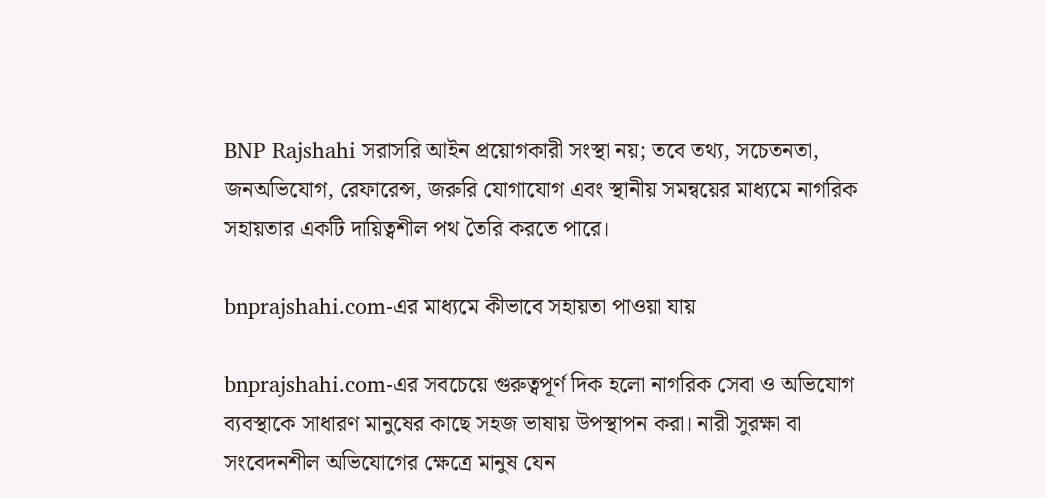BNP Rajshahi সরাসরি আইন প্রয়োগকারী সংস্থা নয়; তবে তথ্য, সচেতনতা, জনঅভিযোগ, রেফারেন্স, জরুরি যোগাযোগ এবং স্থানীয় সমন্বয়ের মাধ্যমে নাগরিক সহায়তার একটি দায়িত্বশীল পথ তৈরি করতে পারে।

bnprajshahi.com-এর মাধ্যমে কীভাবে সহায়তা পাওয়া যায়

bnprajshahi.com-এর সবচেয়ে গুরুত্বপূর্ণ দিক হলো নাগরিক সেবা ও অভিযোগ ব্যবস্থাকে সাধারণ মানুষের কাছে সহজ ভাষায় উপস্থাপন করা। নারী সুরক্ষা বা সংবেদনশীল অভিযোগের ক্ষেত্রে মানুষ যেন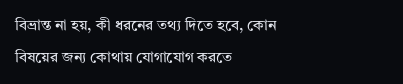বিভ্রান্ত না হয়, কী ধরনের তথ্য দিতে হবে, কোন বিষয়ের জন্য কোথায় যোগাযোগ করতে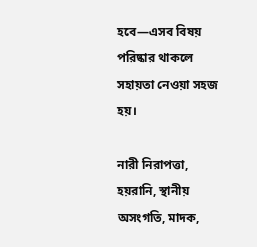হবে—এসব বিষয় পরিষ্কার থাকলে সহায়তা নেওয়া সহজ হয়।

নারী নিরাপত্তা, হয়রানি, স্থানীয় অসংগতি, মাদক,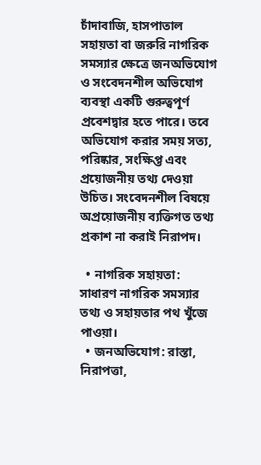চাঁদাবাজি, হাসপাতাল সহায়তা বা জরুরি নাগরিক সমস্যার ক্ষেত্রে জনঅভিযোগ ও সংবেদনশীল অভিযোগ ব্যবস্থা একটি গুরুত্বপূর্ণ প্রবেশদ্বার হতে পারে। তবে অভিযোগ করার সময় সত্য, পরিষ্কার, সংক্ষিপ্ত এবং প্রয়োজনীয় তথ্য দেওয়া উচিত। সংবেদনশীল বিষয়ে অপ্রয়োজনীয় ব্যক্তিগত তথ্য প্রকাশ না করাই নিরাপদ।

  • নাগরিক সহায়তা: সাধারণ নাগরিক সমস্যার তথ্য ও সহায়তার পথ খুঁজে পাওয়া।
  • জনঅভিযোগ: রাস্তা, নিরাপত্তা,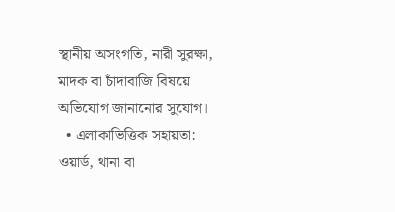স্থানীয় অসংগতি, নারী সুরক্ষা, মাদক বা চাঁদাবাজি বিষয়ে অভিযোগ জানানোর সুযোগ।
  • এলাকাভিত্তিক সহায়তা: ওয়ার্ড, থানা বা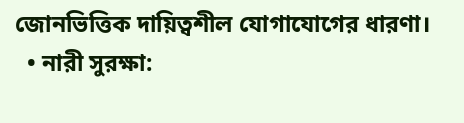জোনভিত্তিক দায়িত্বশীল যোগাযোগের ধারণা।
  • নারী সুরক্ষা: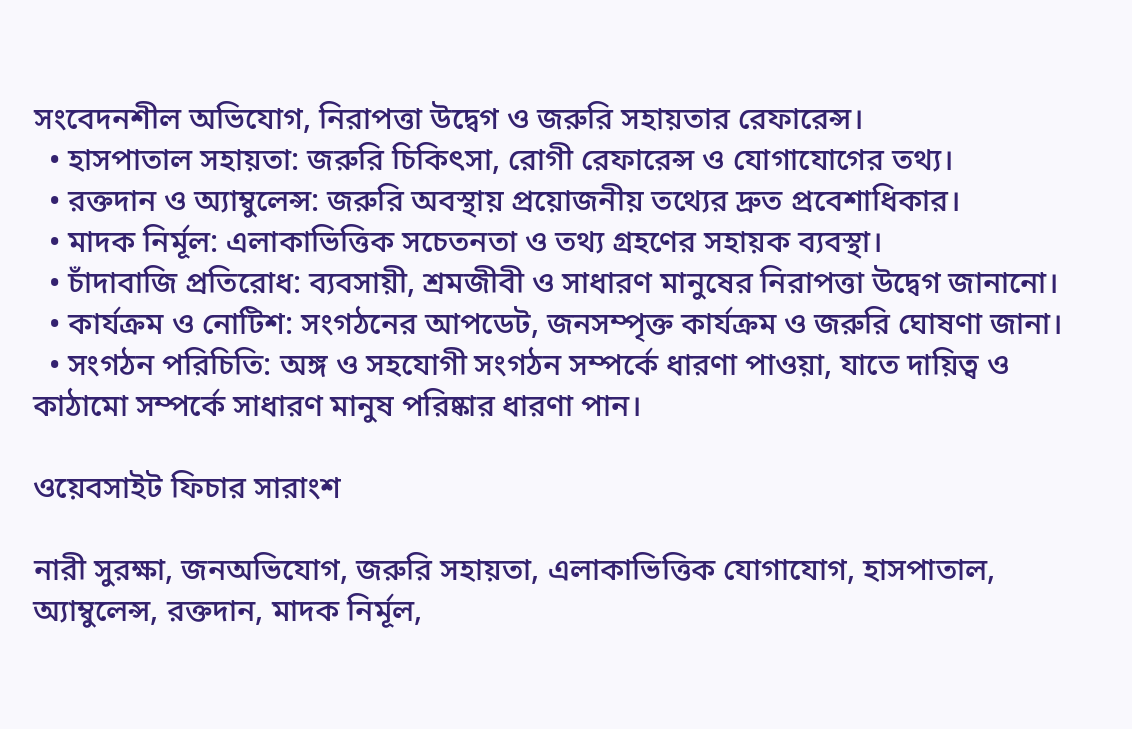সংবেদনশীল অভিযোগ, নিরাপত্তা উদ্বেগ ও জরুরি সহায়তার রেফারেন্স।
  • হাসপাতাল সহায়তা: জরুরি চিকিৎসা, রোগী রেফারেন্স ও যোগাযোগের তথ্য।
  • রক্তদান ও অ্যাম্বুলেন্স: জরুরি অবস্থায় প্রয়োজনীয় তথ্যের দ্রুত প্রবেশাধিকার।
  • মাদক নির্মূল: এলাকাভিত্তিক সচেতনতা ও তথ্য গ্রহণের সহায়ক ব্যবস্থা।
  • চাঁদাবাজি প্রতিরোধ: ব্যবসায়ী, শ্রমজীবী ও সাধারণ মানুষের নিরাপত্তা উদ্বেগ জানানো।
  • কার্যক্রম ও নোটিশ: সংগঠনের আপডেট, জনসম্পৃক্ত কার্যক্রম ও জরুরি ঘোষণা জানা।
  • সংগঠন পরিচিতি: অঙ্গ ও সহযোগী সংগঠন সম্পর্কে ধারণা পাওয়া, যাতে দায়িত্ব ও কাঠামো সম্পর্কে সাধারণ মানুষ পরিষ্কার ধারণা পান।

ওয়েবসাইট ফিচার সারাংশ

নারী সুরক্ষা, জনঅভিযোগ, জরুরি সহায়তা, এলাকাভিত্তিক যোগাযোগ, হাসপাতাল, অ্যাম্বুলেন্স, রক্তদান, মাদক নির্মূল,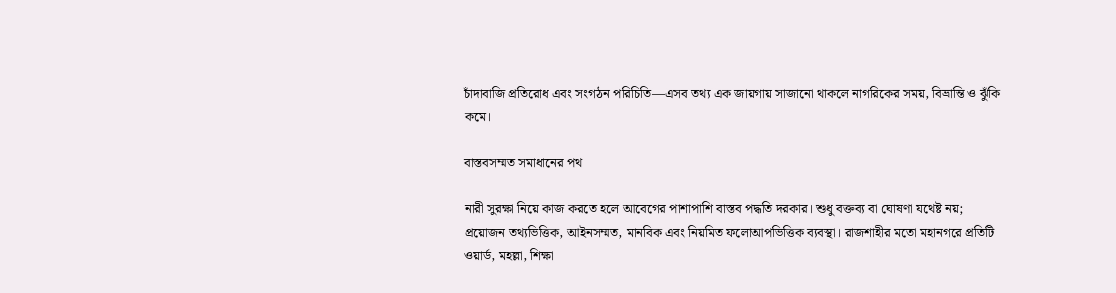চাঁদাবাজি প্রতিরোধ এবং সংগঠন পরিচিতি—এসব তথ্য এক জায়গায় সাজানো থাকলে নাগরিকের সময়, বিভ্রান্তি ও ঝুঁকি কমে।

বাস্তবসম্মত সমাধানের পথ

নারী সুরক্ষা নিয়ে কাজ করতে হলে আবেগের পাশাপাশি বাস্তব পদ্ধতি দরকার। শুধু বক্তব্য বা ঘোষণা যথেষ্ট নয়; প্রয়োজন তথ্যভিত্তিক, আইনসম্মত, মানবিক এবং নিয়মিত ফলোআপভিত্তিক ব্যবস্থা। রাজশাহীর মতো মহানগরে প্রতিটি ওয়ার্ড, মহল্লা, শিক্ষা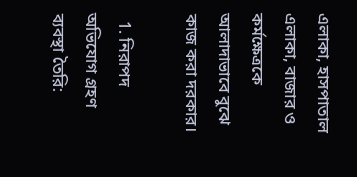এলাকা, হাসপাতাল এলাকা, বাজার ও কর্মক্ষেত্রকে আলাদাভাবে বুঝে কাজ করা দরকার।

  1. নিরাপদ অভিযোগ গ্রহণ ব্যবস্থা তৈরি: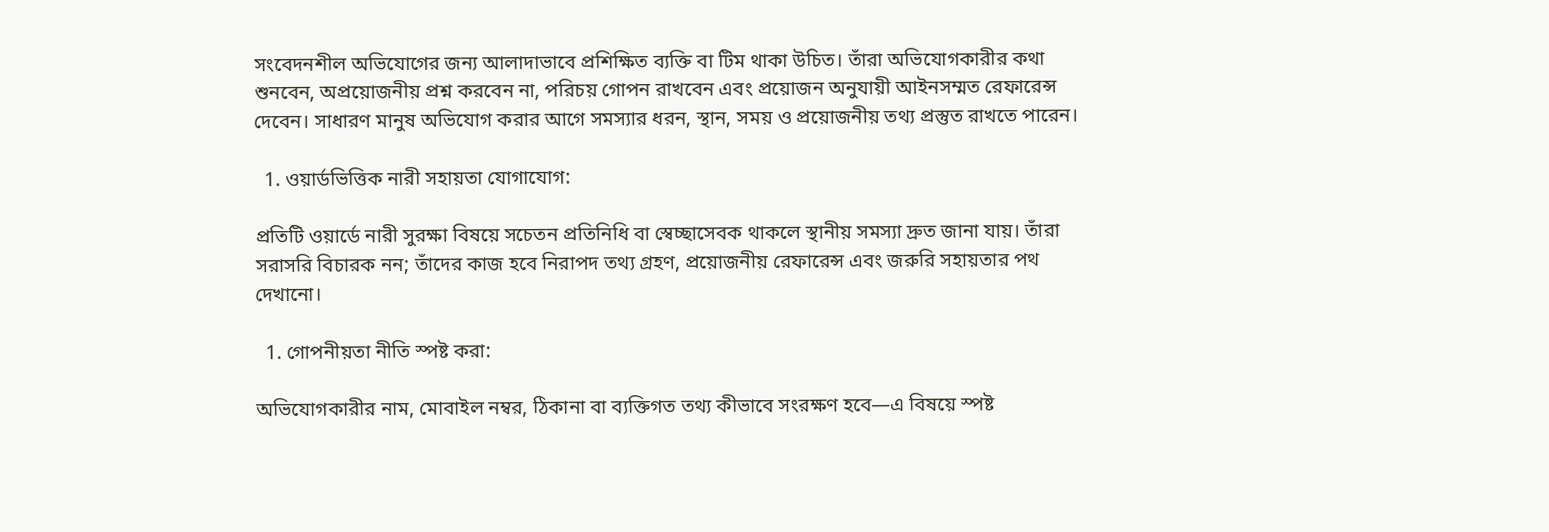সংবেদনশীল অভিযোগের জন্য আলাদাভাবে প্রশিক্ষিত ব্যক্তি বা টিম থাকা উচিত। তাঁরা অভিযোগকারীর কথা শুনবেন, অপ্রয়োজনীয় প্রশ্ন করবেন না, পরিচয় গোপন রাখবেন এবং প্রয়োজন অনুযায়ী আইনসম্মত রেফারেন্স দেবেন। সাধারণ মানুষ অভিযোগ করার আগে সমস্যার ধরন, স্থান, সময় ও প্রয়োজনীয় তথ্য প্রস্তুত রাখতে পারেন।

  1. ওয়ার্ডভিত্তিক নারী সহায়তা যোগাযোগ:

প্রতিটি ওয়ার্ডে নারী সুরক্ষা বিষয়ে সচেতন প্রতিনিধি বা স্বেচ্ছাসেবক থাকলে স্থানীয় সমস্যা দ্রুত জানা যায়। তাঁরা সরাসরি বিচারক নন; তাঁদের কাজ হবে নিরাপদ তথ্য গ্রহণ, প্রয়োজনীয় রেফারেন্স এবং জরুরি সহায়তার পথ দেখানো।

  1. গোপনীয়তা নীতি স্পষ্ট করা:

অভিযোগকারীর নাম, মোবাইল নম্বর, ঠিকানা বা ব্যক্তিগত তথ্য কীভাবে সংরক্ষণ হবে—এ বিষয়ে স্পষ্ট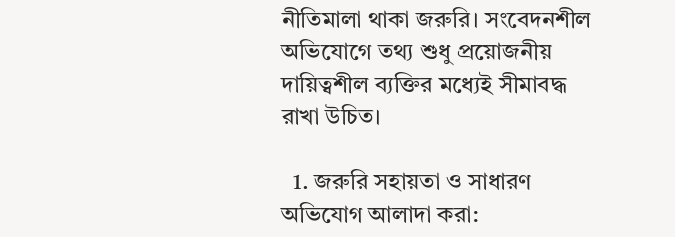নীতিমালা থাকা জরুরি। সংবেদনশীল অভিযোগে তথ্য শুধু প্রয়োজনীয় দায়িত্বশীল ব্যক্তির মধ্যেই সীমাবদ্ধ রাখা উচিত।

  1. জরুরি সহায়তা ও সাধারণ অভিযোগ আলাদা করা: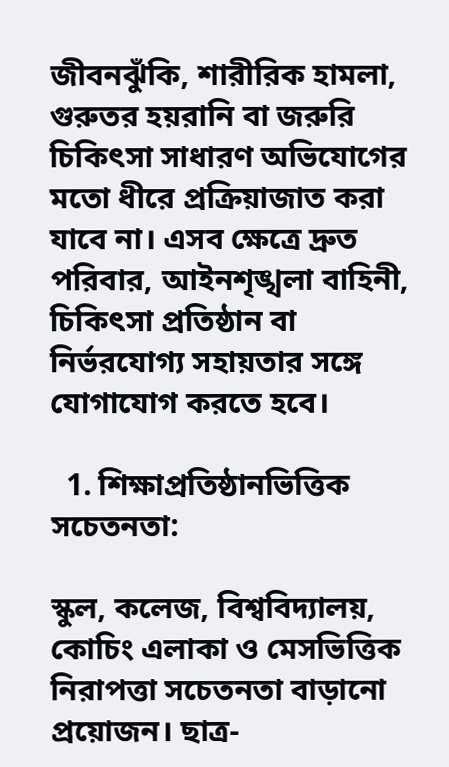জীবনঝুঁকি, শারীরিক হামলা, গুরুতর হয়রানি বা জরুরি চিকিৎসা সাধারণ অভিযোগের মতো ধীরে প্রক্রিয়াজাত করা যাবে না। এসব ক্ষেত্রে দ্রুত পরিবার, আইনশৃঙ্খলা বাহিনী, চিকিৎসা প্রতিষ্ঠান বা নির্ভরযোগ্য সহায়তার সঙ্গে যোগাযোগ করতে হবে।

  1. শিক্ষাপ্রতিষ্ঠানভিত্তিক সচেতনতা:

স্কুল, কলেজ, বিশ্ববিদ্যালয়, কোচিং এলাকা ও মেসভিত্তিক নিরাপত্তা সচেতনতা বাড়ানো প্রয়োজন। ছাত্র-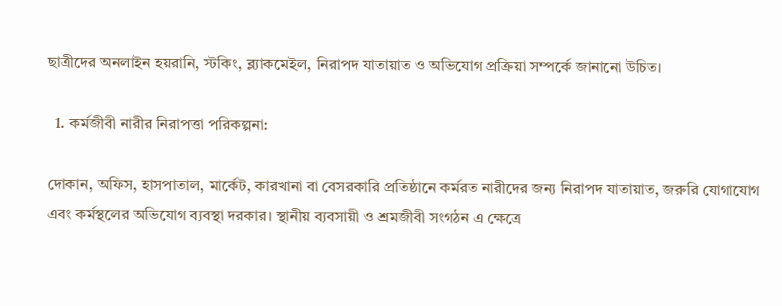ছাত্রীদের অনলাইন হয়রানি, স্টকিং, ব্ল্যাকমেইল, নিরাপদ যাতায়াত ও অভিযোগ প্রক্রিয়া সম্পর্কে জানানো উচিত।

  1. কর্মজীবী নারীর নিরাপত্তা পরিকল্পনা:

দোকান, অফিস, হাসপাতাল, মার্কেট, কারখানা বা বেসরকারি প্রতিষ্ঠানে কর্মরত নারীদের জন্য নিরাপদ যাতায়াত, জরুরি যোগাযোগ এবং কর্মস্থলের অভিযোগ ব্যবস্থা দরকার। স্থানীয় ব্যবসায়ী ও শ্রমজীবী সংগঠন এ ক্ষেত্রে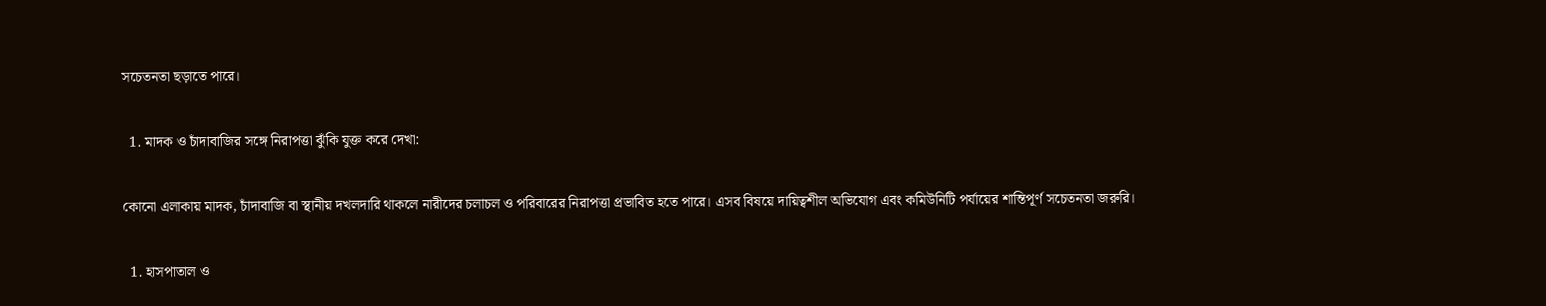সচেতনতা ছড়াতে পারে।

  1. মাদক ও চাঁদাবাজির সঙ্গে নিরাপত্তা ঝুঁকি যুক্ত করে দেখা:

কোনো এলাকায় মাদক, চাঁদাবাজি বা স্থানীয় দখলদারি থাকলে নারীদের চলাচল ও পরিবারের নিরাপত্তা প্রভাবিত হতে পারে। এসব বিষয়ে দায়িত্বশীল অভিযোগ এবং কমিউনিটি পর্যায়ের শান্তিপূর্ণ সচেতনতা জরুরি।

  1. হাসপাতাল ও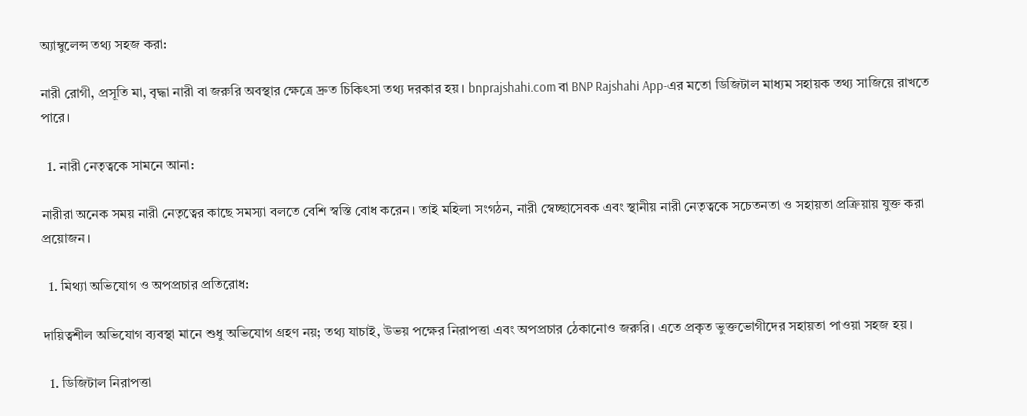অ্যাম্বুলেন্স তথ্য সহজ করা:

নারী রোগী, প্রসূতি মা, বৃদ্ধা নারী বা জরুরি অবস্থার ক্ষেত্রে দ্রুত চিকিৎসা তথ্য দরকার হয়। bnprajshahi.com বা BNP Rajshahi App-এর মতো ডিজিটাল মাধ্যম সহায়ক তথ্য সাজিয়ে রাখতে পারে।

  1. নারী নেতৃত্বকে সামনে আনা:

নারীরা অনেক সময় নারী নেতৃত্বের কাছে সমস্যা বলতে বেশি স্বস্তি বোধ করেন। তাই মহিলা সংগঠন, নারী স্বেচ্ছাসেবক এবং স্থানীয় নারী নেতৃত্বকে সচেতনতা ও সহায়তা প্রক্রিয়ায় যুক্ত করা প্রয়োজন।

  1. মিথ্যা অভিযোগ ও অপপ্রচার প্রতিরোধ:

দায়িত্বশীল অভিযোগ ব্যবস্থা মানে শুধু অভিযোগ গ্রহণ নয়; তথ্য যাচাই, উভয় পক্ষের নিরাপত্তা এবং অপপ্রচার ঠেকানোও জরুরি। এতে প্রকৃত ভুক্তভোগীদের সহায়তা পাওয়া সহজ হয়।

  1. ডিজিটাল নিরাপত্তা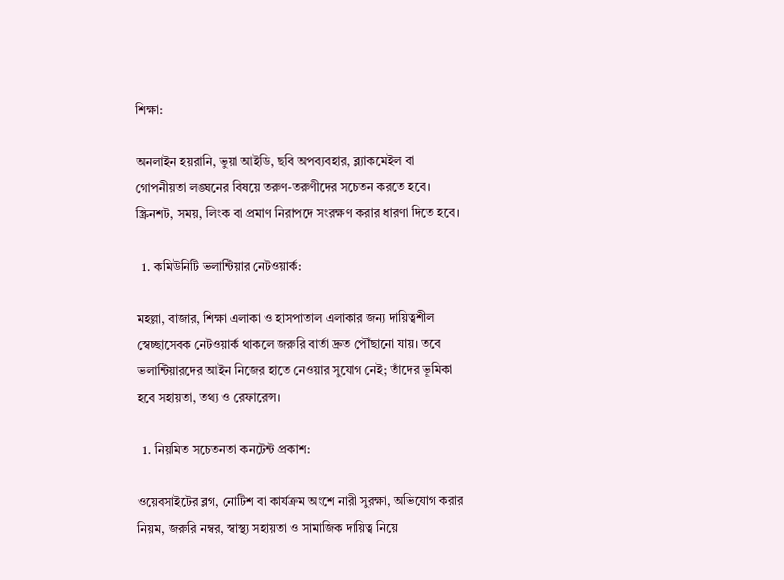শিক্ষা:

অনলাইন হয়রানি, ভুয়া আইডি, ছবি অপব্যবহার, ব্ল্যাকমেইল বা গোপনীয়তা লঙ্ঘনের বিষয়ে তরুণ-তরুণীদের সচেতন করতে হবে। স্ক্রিনশট, সময়, লিংক বা প্রমাণ নিরাপদে সংরক্ষণ করার ধারণা দিতে হবে।

  1. কমিউনিটি ভলান্টিয়ার নেটওয়ার্ক:

মহল্লা, বাজার, শিক্ষা এলাকা ও হাসপাতাল এলাকার জন্য দায়িত্বশীল স্বেচ্ছাসেবক নেটওয়ার্ক থাকলে জরুরি বার্তা দ্রুত পৌঁছানো যায়। তবে ভলান্টিয়ারদের আইন নিজের হাতে নেওয়ার সুযোগ নেই; তাঁদের ভূমিকা হবে সহায়তা, তথ্য ও রেফারেন্স।

  1. নিয়মিত সচেতনতা কনটেন্ট প্রকাশ:

ওয়েবসাইটের ব্লগ, নোটিশ বা কার্যক্রম অংশে নারী সুরক্ষা, অভিযোগ করার নিয়ম, জরুরি নম্বর, স্বাস্থ্য সহায়তা ও সামাজিক দায়িত্ব নিয়ে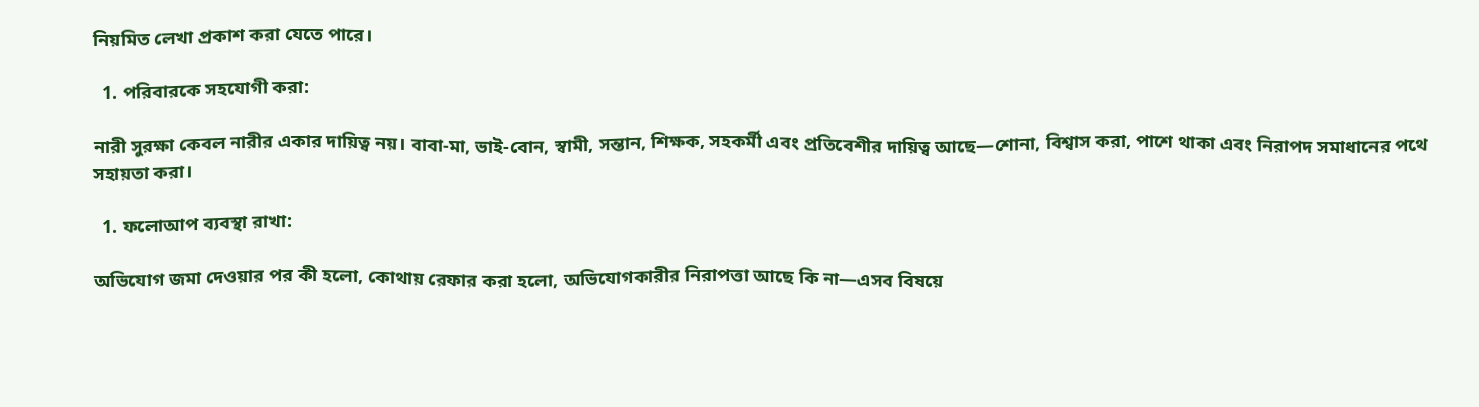নিয়মিত লেখা প্রকাশ করা যেতে পারে।

  1. পরিবারকে সহযোগী করা:

নারী সুরক্ষা কেবল নারীর একার দায়িত্ব নয়। বাবা-মা, ভাই-বোন, স্বামী, সন্তান, শিক্ষক, সহকর্মী এবং প্রতিবেশীর দায়িত্ব আছে—শোনা, বিশ্বাস করা, পাশে থাকা এবং নিরাপদ সমাধানের পথে সহায়তা করা।

  1. ফলোআপ ব্যবস্থা রাখা:

অভিযোগ জমা দেওয়ার পর কী হলো, কোথায় রেফার করা হলো, অভিযোগকারীর নিরাপত্তা আছে কি না—এসব বিষয়ে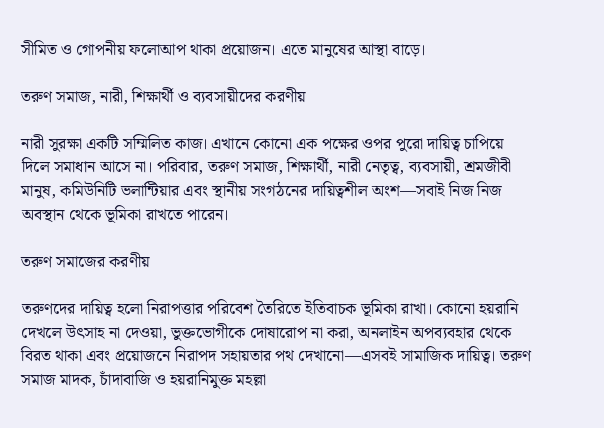সীমিত ও গোপনীয় ফলোআপ থাকা প্রয়োজন। এতে মানুষের আস্থা বাড়ে।

তরুণ সমাজ, নারী, শিক্ষার্থী ও ব্যবসায়ীদের করণীয়

নারী সুরক্ষা একটি সম্মিলিত কাজ। এখানে কোনো এক পক্ষের ওপর পুরো দায়িত্ব চাপিয়ে দিলে সমাধান আসে না। পরিবার, তরুণ সমাজ, শিক্ষার্থী, নারী নেতৃত্ব, ব্যবসায়ী, শ্রমজীবী মানুষ, কমিউনিটি ভলান্টিয়ার এবং স্থানীয় সংগঠনের দায়িত্বশীল অংশ—সবাই নিজ নিজ অবস্থান থেকে ভূমিকা রাখতে পারেন।

তরুণ সমাজের করণীয়

তরুণদের দায়িত্ব হলো নিরাপত্তার পরিবেশ তৈরিতে ইতিবাচক ভূমিকা রাখা। কোনো হয়রানি দেখলে উৎসাহ না দেওয়া, ভুক্তভোগীকে দোষারোপ না করা, অনলাইন অপব্যবহার থেকে বিরত থাকা এবং প্রয়োজনে নিরাপদ সহায়তার পথ দেখানো—এসবই সামাজিক দায়িত্ব। তরুণ সমাজ মাদক, চাঁদাবাজি ও হয়রানিমুক্ত মহল্লা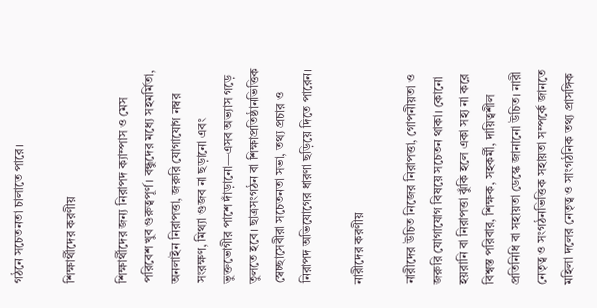গঠনে সচেতনতা চালাতে পারে।

শিক্ষার্থীদের করণীয়

শিক্ষার্থীদের জন্য নিরাপদ ক্যাম্পাস ও মেস পরিবেশ খুব গুরুত্বপূর্ণ। বন্ধুদের মধ্যে সহমর্মিতা, অনলাইন নিরাপত্তা, জরুরি যোগাযোগ নম্বর সংরক্ষণ, মিথ্যা গুজব না ছড়ানো এবং ভুক্তভোগীর পাশে দাঁড়ানো—এসব অভ্যাস গড়ে তুলতে হবে। ছাত্রসংগঠন বা শিক্ষাপ্রতিষ্ঠানভিত্তিক স্বেচ্ছাসেবীরা সচেতনতা সভা, তথ্য প্রচার ও নিরাপদ অভিযোগের ধারণা ছড়িয়ে দিতে পারেন।

নারীদের করণীয়

নারীদের উচিত নিজের নিরাপত্তা, গোপনীয়তা ও জরুরি যোগাযোগ বিষয়ে সচেতন থাকা। কোনো হয়রানি বা নিরাপত্তা ঝুঁকি হলে একা সহ্য না করে বিশ্বস্ত পরিবার, শিক্ষক, সহকর্মী, দায়িত্বশীল প্রতিনিধি বা সহায়তা ডেস্কে জানানো উচিত। নারী নেতৃত্ব ও সংগঠনভিত্তিক সহায়তা সম্পর্কে জানতে মহিলা দলের নেতৃত্ব ও সাংগঠনিক তথ্য প্রাসঙ্গিক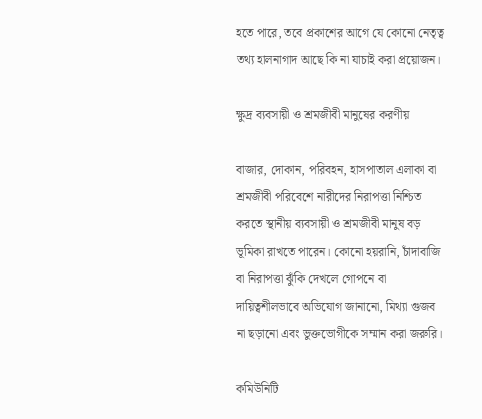হতে পারে, তবে প্রকাশের আগে যে কোনো নেতৃত্ব তথ্য হালনাগাদ আছে কি না যাচাই করা প্রয়োজন।

ক্ষুদ্র ব্যবসায়ী ও শ্রমজীবী মানুষের করণীয়

বাজার, দোকান, পরিবহন, হাসপাতাল এলাকা বা শ্রমজীবী পরিবেশে নারীদের নিরাপত্তা নিশ্চিত করতে স্থানীয় ব্যবসায়ী ও শ্রমজীবী মানুষ বড় ভূমিকা রাখতে পারেন। কোনো হয়রানি, চাঁদাবাজি বা নিরাপত্তা ঝুঁকি দেখলে গোপনে বা দায়িত্বশীলভাবে অভিযোগ জানানো, মিথ্যা গুজব না ছড়ানো এবং ভুক্তভোগীকে সম্মান করা জরুরি।

কমিউনিটি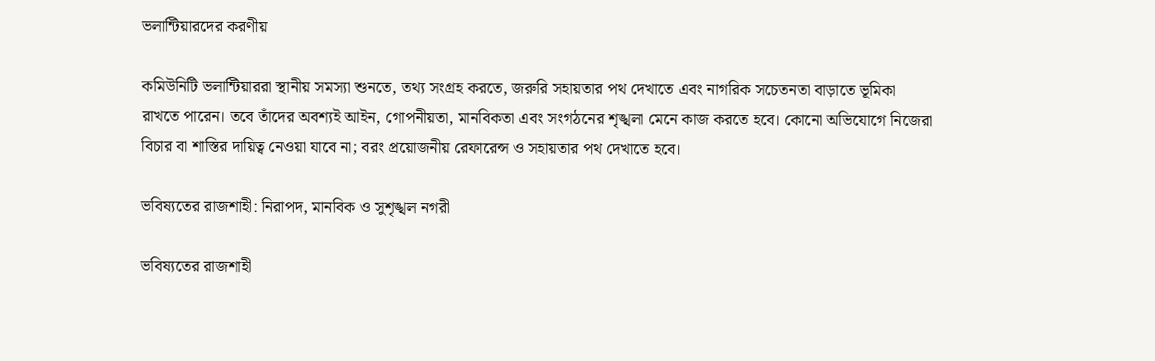ভলান্টিয়ারদের করণীয়

কমিউনিটি ভলান্টিয়াররা স্থানীয় সমস্যা শুনতে, তথ্য সংগ্রহ করতে, জরুরি সহায়তার পথ দেখাতে এবং নাগরিক সচেতনতা বাড়াতে ভূমিকা রাখতে পারেন। তবে তাঁদের অবশ্যই আইন, গোপনীয়তা, মানবিকতা এবং সংগঠনের শৃঙ্খলা মেনে কাজ করতে হবে। কোনো অভিযোগে নিজেরা বিচার বা শাস্তির দায়িত্ব নেওয়া যাবে না; বরং প্রয়োজনীয় রেফারেন্স ও সহায়তার পথ দেখাতে হবে।

ভবিষ্যতের রাজশাহী: নিরাপদ, মানবিক ও সুশৃঙ্খল নগরী

ভবিষ্যতের রাজশাহী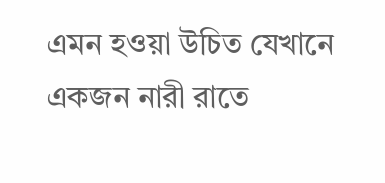এমন হওয়া উচিত যেখানে একজন নারী রাতে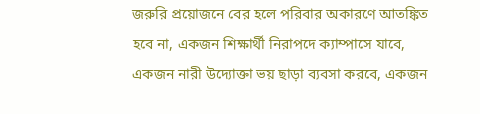জরুরি প্রয়োজনে বের হলে পরিবার অকারণে আতঙ্কিত হবে না, একজন শিক্ষার্থী নিরাপদে ক্যাম্পাসে যাবে, একজন নারী উদ্যোক্তা ভয় ছাড়া ব্যবসা করবে, একজন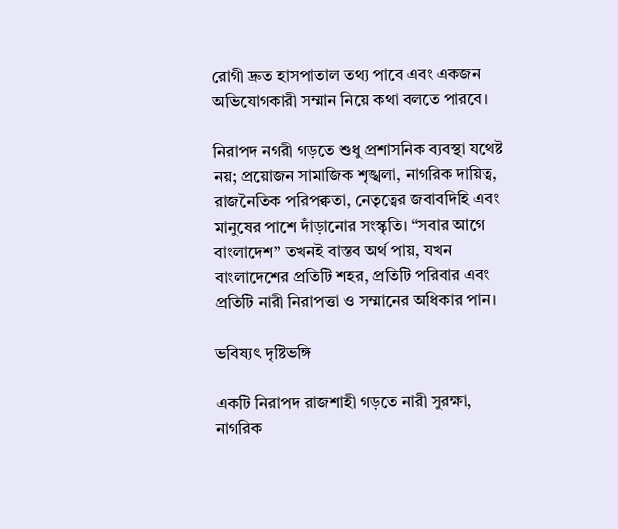রোগী দ্রুত হাসপাতাল তথ্য পাবে এবং একজন অভিযোগকারী সম্মান নিয়ে কথা বলতে পারবে।

নিরাপদ নগরী গড়তে শুধু প্রশাসনিক ব্যবস্থা যথেষ্ট নয়; প্রয়োজন সামাজিক শৃঙ্খলা, নাগরিক দায়িত্ব, রাজনৈতিক পরিপক্বতা, নেতৃত্বের জবাবদিহি এবং মানুষের পাশে দাঁড়ানোর সংস্কৃতি। “সবার আগে বাংলাদেশ” তখনই বাস্তব অর্থ পায়, যখন বাংলাদেশের প্রতিটি শহর, প্রতিটি পরিবার এবং প্রতিটি নারী নিরাপত্তা ও সম্মানের অধিকার পান।

ভবিষ্যৎ দৃষ্টিভঙ্গি

একটি নিরাপদ রাজশাহী গড়তে নারী সুরক্ষা, নাগরিক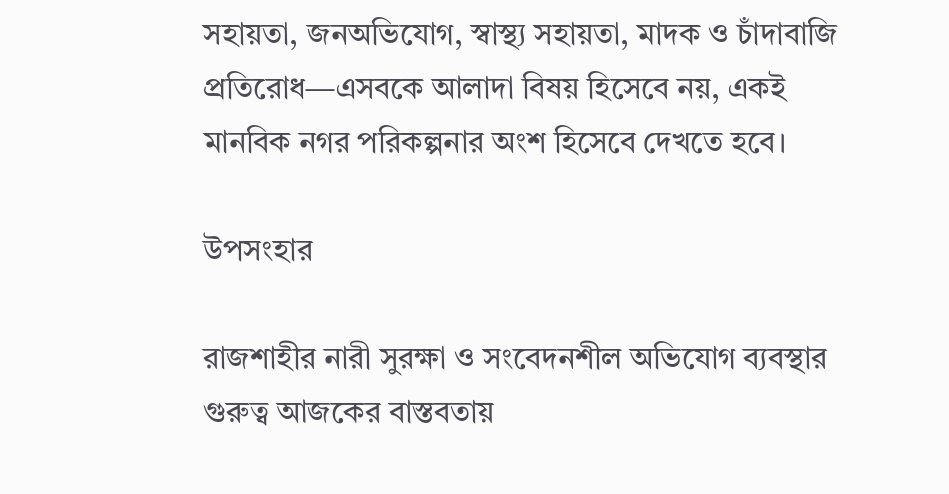সহায়তা, জনঅভিযোগ, স্বাস্থ্য সহায়তা, মাদক ও চাঁদাবাজি প্রতিরোধ—এসবকে আলাদা বিষয় হিসেবে নয়, একই মানবিক নগর পরিকল্পনার অংশ হিসেবে দেখতে হবে।

উপসংহার

রাজশাহীর নারী সুরক্ষা ও সংবেদনশীল অভিযোগ ব্যবস্থার গুরুত্ব আজকের বাস্তবতায়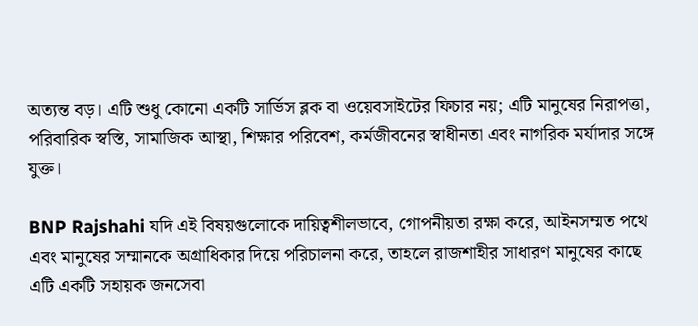অত্যন্ত বড়। এটি শুধু কোনো একটি সার্ভিস ব্লক বা ওয়েবসাইটের ফিচার নয়; এটি মানুষের নিরাপত্তা, পরিবারিক স্বস্তি, সামাজিক আস্থা, শিক্ষার পরিবেশ, কর্মজীবনের স্বাধীনতা এবং নাগরিক মর্যাদার সঙ্গে যুক্ত।

BNP Rajshahi যদি এই বিষয়গুলোকে দায়িত্বশীলভাবে, গোপনীয়তা রক্ষা করে, আইনসম্মত পথে এবং মানুষের সম্মানকে অগ্রাধিকার দিয়ে পরিচালনা করে, তাহলে রাজশাহীর সাধারণ মানুষের কাছে এটি একটি সহায়ক জনসেবা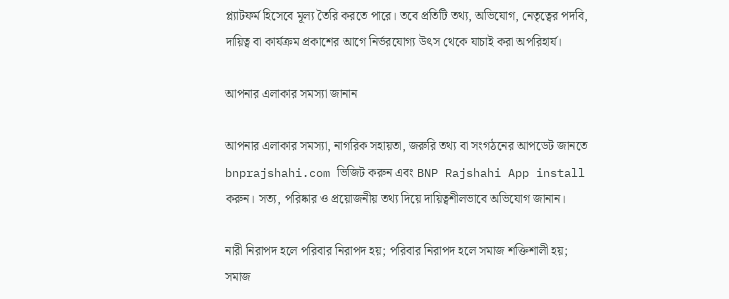প্ল্যাটফর্ম হিসেবে মূল্য তৈরি করতে পারে। তবে প্রতিটি তথ্য, অভিযোগ, নেতৃত্বের পদবি, দায়িত্ব বা কার্যক্রম প্রকাশের আগে নির্ভরযোগ্য উৎস থেকে যাচাই করা অপরিহার্য।

আপনার এলাকার সমস্যা জানান

আপনার এলাকার সমস্যা, নাগরিক সহায়তা, জরুরি তথ্য বা সংগঠনের আপডেট জানতে bnprajshahi.com ভিজিট করুন এবং BNP Rajshahi App install করুন। সত্য, পরিষ্কার ও প্রয়োজনীয় তথ্য দিয়ে দায়িত্বশীলভাবে অভিযোগ জানান।

নারী নিরাপদ হলে পরিবার নিরাপদ হয়; পরিবার নিরাপদ হলে সমাজ শক্তিশালী হয়; সমাজ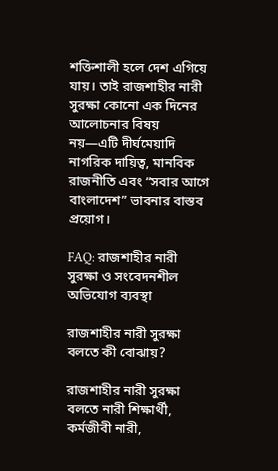শক্তিশালী হলে দেশ এগিয়ে যায়। তাই রাজশাহীর নারী সুরক্ষা কোনো এক দিনের আলোচনার বিষয় নয়—এটি দীর্ঘমেয়াদি নাগরিক দায়িত্ব, মানবিক রাজনীতি এবং “সবার আগে বাংলাদেশ” ভাবনার বাস্তব প্রয়োগ।

FAQ: রাজশাহীর নারী সুরক্ষা ও সংবেদনশীল অভিযোগ ব্যবস্থা

রাজশাহীর নারী সুরক্ষা বলতে কী বোঝায়?

রাজশাহীর নারী সুরক্ষা বলতে নারী শিক্ষার্থী, কর্মজীবী নারী,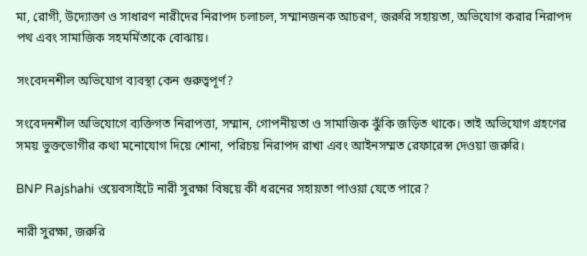মা, রোগী, উদ্যোক্তা ও সাধারণ নারীদের নিরাপদ চলাচল, সম্মানজনক আচরণ, জরুরি সহায়তা, অভিযোগ করার নিরাপদ পথ এবং সামাজিক সহমর্মিতাকে বোঝায়।

সংবেদনশীল অভিযোগ ব্যবস্থা কেন গুরুত্বপূর্ণ?

সংবেদনশীল অভিযোগে ব্যক্তিগত নিরাপত্তা, সম্মান, গোপনীয়তা ও সামাজিক ঝুঁকি জড়িত থাকে। তাই অভিযোগ গ্রহণের সময় ভুক্তভোগীর কথা মনোযোগ দিয়ে শোনা, পরিচয় নিরাপদ রাখা এবং আইনসম্মত রেফারেন্স দেওয়া জরুরি।

BNP Rajshahi ওয়েবসাইটে নারী সুরক্ষা বিষয়ে কী ধরনের সহায়তা পাওয়া যেতে পারে?

নারী সুরক্ষা, জরুরি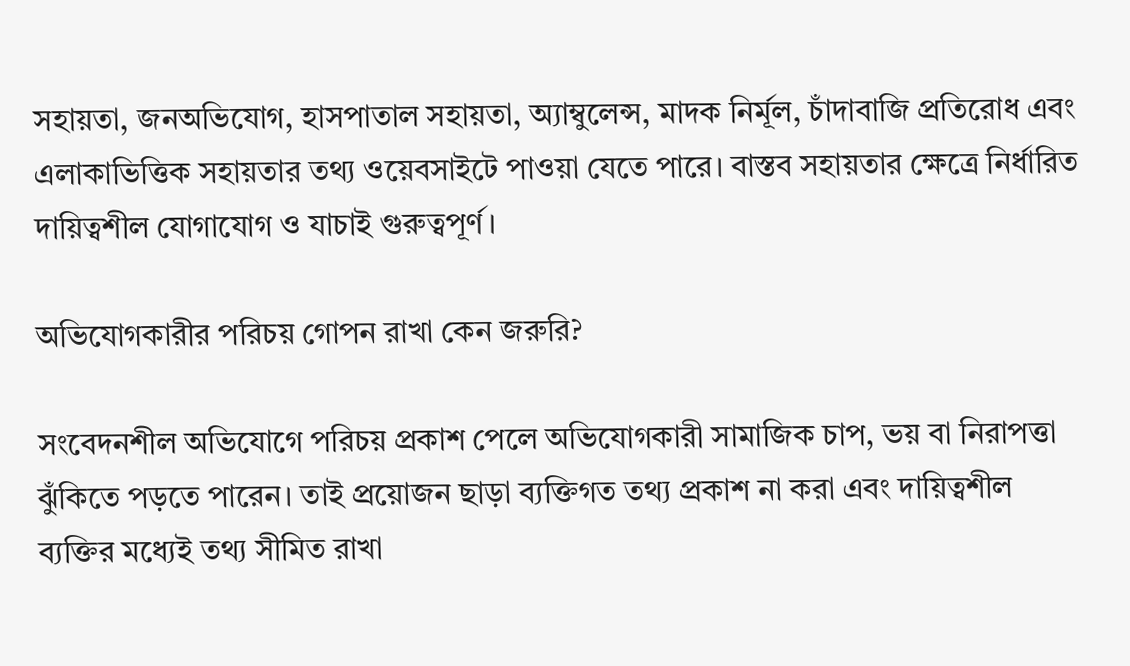সহায়তা, জনঅভিযোগ, হাসপাতাল সহায়তা, অ্যাম্বুলেন্স, মাদক নির্মূল, চাঁদাবাজি প্রতিরোধ এবং এলাকাভিত্তিক সহায়তার তথ্য ওয়েবসাইটে পাওয়া যেতে পারে। বাস্তব সহায়তার ক্ষেত্রে নির্ধারিত দায়িত্বশীল যোগাযোগ ও যাচাই গুরুত্বপূর্ণ।

অভিযোগকারীর পরিচয় গোপন রাখা কেন জরুরি?

সংবেদনশীল অভিযোগে পরিচয় প্রকাশ পেলে অভিযোগকারী সামাজিক চাপ, ভয় বা নিরাপত্তা ঝুঁকিতে পড়তে পারেন। তাই প্রয়োজন ছাড়া ব্যক্তিগত তথ্য প্রকাশ না করা এবং দায়িত্বশীল ব্যক্তির মধ্যেই তথ্য সীমিত রাখা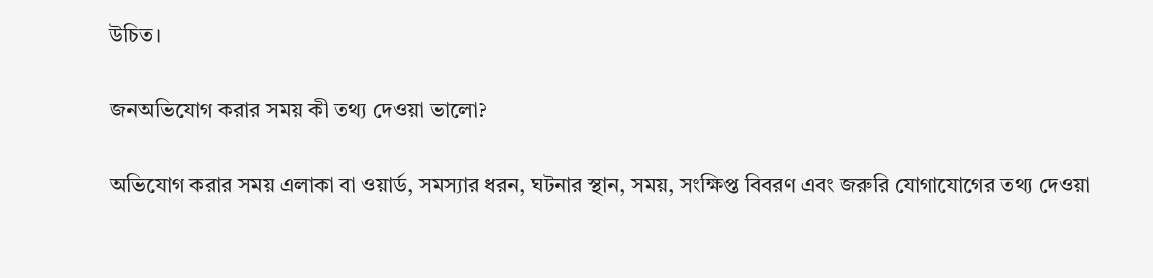উচিত।

জনঅভিযোগ করার সময় কী তথ্য দেওয়া ভালো?

অভিযোগ করার সময় এলাকা বা ওয়ার্ড, সমস্যার ধরন, ঘটনার স্থান, সময়, সংক্ষিপ্ত বিবরণ এবং জরুরি যোগাযোগের তথ্য দেওয়া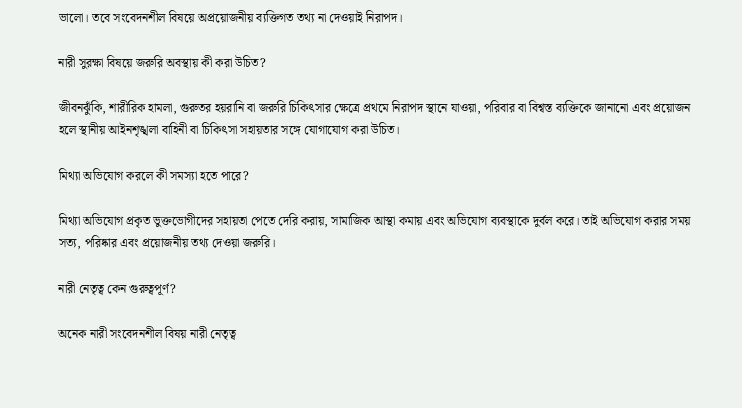ভালো। তবে সংবেদনশীল বিষয়ে অপ্রয়োজনীয় ব্যক্তিগত তথ্য না দেওয়াই নিরাপদ।

নারী সুরক্ষা বিষয়ে জরুরি অবস্থায় কী করা উচিত?

জীবনঝুঁকি, শারীরিক হামলা, গুরুতর হয়রানি বা জরুরি চিকিৎসার ক্ষেত্রে প্রথমে নিরাপদ স্থানে যাওয়া, পরিবার বা বিশ্বস্ত ব্যক্তিকে জানানো এবং প্রয়োজন হলে স্থানীয় আইনশৃঙ্খলা বাহিনী বা চিকিৎসা সহায়তার সঙ্গে যোগাযোগ করা উচিত।

মিথ্যা অভিযোগ করলে কী সমস্যা হতে পারে?

মিথ্যা অভিযোগ প্রকৃত ভুক্তভোগীদের সহায়তা পেতে দেরি করায়, সামাজিক আস্থা কমায় এবং অভিযোগ ব্যবস্থাকে দুর্বল করে। তাই অভিযোগ করার সময় সত্য, পরিষ্কার এবং প্রয়োজনীয় তথ্য দেওয়া জরুরি।

নারী নেতৃত্ব কেন গুরুত্বপূর্ণ?

অনেক নারী সংবেদনশীল বিষয় নারী নেতৃত্ব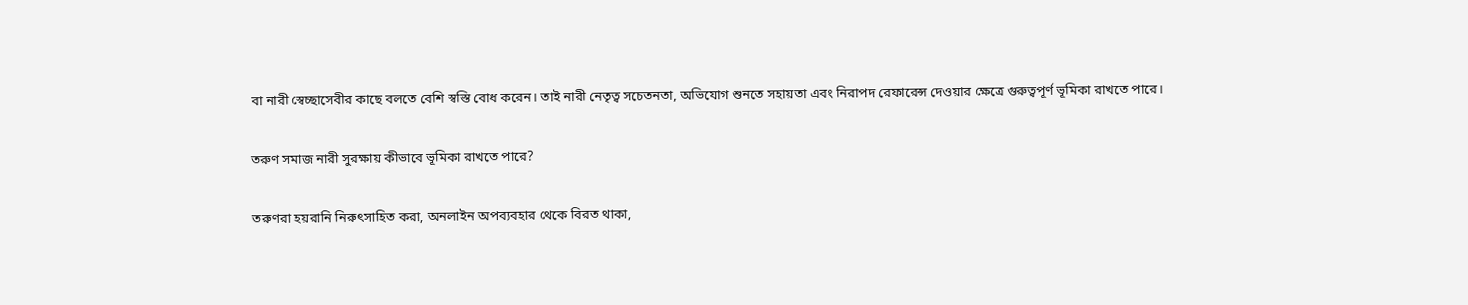বা নারী স্বেচ্ছাসেবীর কাছে বলতে বেশি স্বস্তি বোধ করেন। তাই নারী নেতৃত্ব সচেতনতা, অভিযোগ শুনতে সহায়তা এবং নিরাপদ রেফারেন্স দেওয়ার ক্ষেত্রে গুরুত্বপূর্ণ ভূমিকা রাখতে পারে।

তরুণ সমাজ নারী সুরক্ষায় কীভাবে ভূমিকা রাখতে পারে?

তরুণরা হয়রানি নিরুৎসাহিত করা, অনলাইন অপব্যবহার থেকে বিরত থাকা,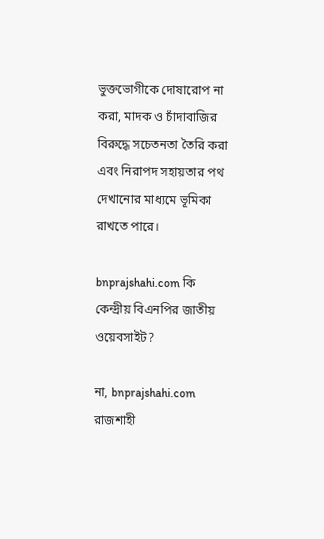ভুক্তভোগীকে দোষারোপ না করা, মাদক ও চাঁদাবাজির বিরুদ্ধে সচেতনতা তৈরি করা এবং নিরাপদ সহায়তার পথ দেখানোর মাধ্যমে ভূমিকা রাখতে পারে।

bnprajshahi.com কি কেন্দ্রীয় বিএনপির জাতীয় ওয়েবসাইট?

না, bnprajshahi.com রাজশাহী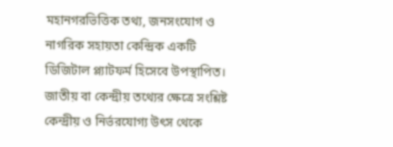মহানগরভিত্তিক তথ্য, জনসংযোগ ও নাগরিক সহায়তা কেন্দ্রিক একটি ডিজিটাল প্ল্যাটফর্ম হিসেবে উপস্থাপিত। জাতীয় বা কেন্দ্রীয় তথ্যের ক্ষেত্রে সংশ্লিষ্ট কেন্দ্রীয় ও নির্ভরযোগ্য উৎস থেকে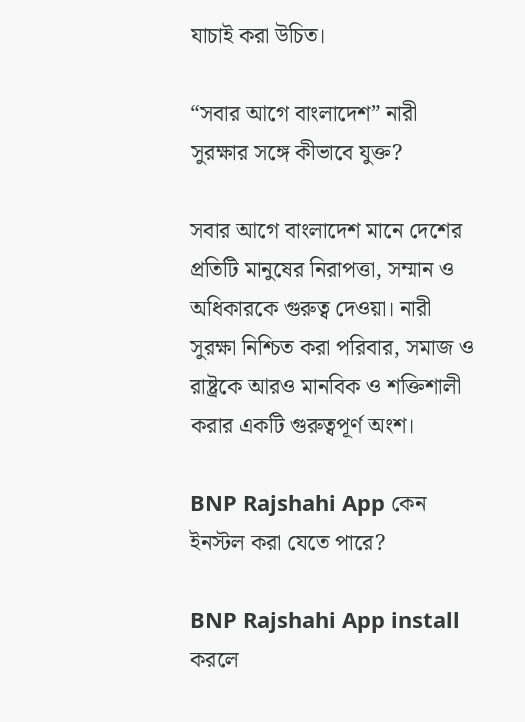যাচাই করা উচিত।

“সবার আগে বাংলাদেশ” নারী সুরক্ষার সঙ্গে কীভাবে যুক্ত?

সবার আগে বাংলাদেশ মানে দেশের প্রতিটি মানুষের নিরাপত্তা, সম্মান ও অধিকারকে গুরুত্ব দেওয়া। নারী সুরক্ষা নিশ্চিত করা পরিবার, সমাজ ও রাষ্ট্রকে আরও মানবিক ও শক্তিশালী করার একটি গুরুত্বপূর্ণ অংশ।

BNP Rajshahi App কেন ইনস্টল করা যেতে পারে?

BNP Rajshahi App install করলে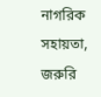নাগরিক সহায়তা, জরুরি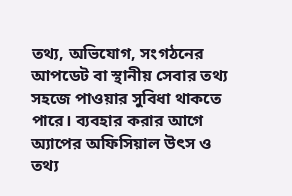তথ্য, অভিযোগ, সংগঠনের আপডেট বা স্থানীয় সেবার তথ্য সহজে পাওয়ার সুবিধা থাকতে পারে। ব্যবহার করার আগে অ্যাপের অফিসিয়াল উৎস ও তথ্য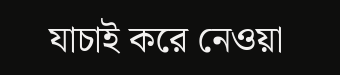যাচাই করে নেওয়া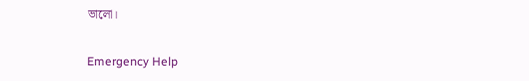ভালো।

Emergency Help